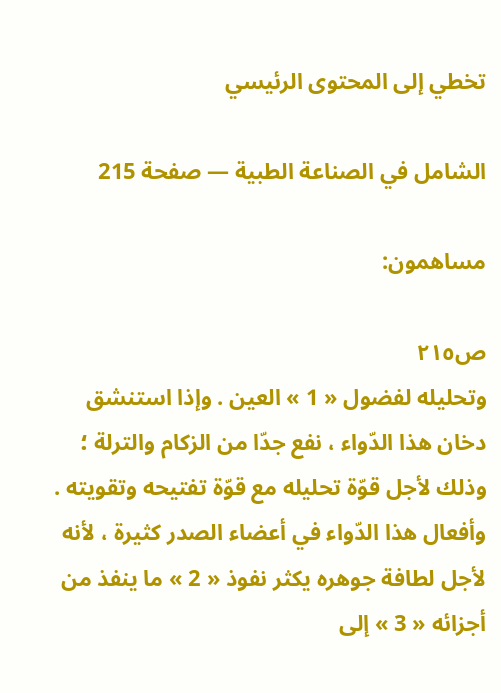تخطي إلى المحتوى الرئيسي

الشامل في الصناعة الطبية — صفحة 215

مساهمون:

ص٢١٥
وتحليله لفضول « 1 » العين . وإذا استنشق دخان هذا الدّواء ، نفع جدّا من الزكام والترلة ؛ وذلك لأجل قوّة تحليله مع قوّة تفتيحه وتقويته . وأفعال هذا الدّواء في أعضاء الصدر كثيرة ، لأنه لأجل لطافة جوهره يكثر نفوذ « 2 » ما ينفذ من أجزائه « 3 » إلى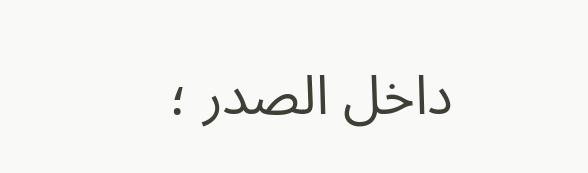داخل الصدر ؛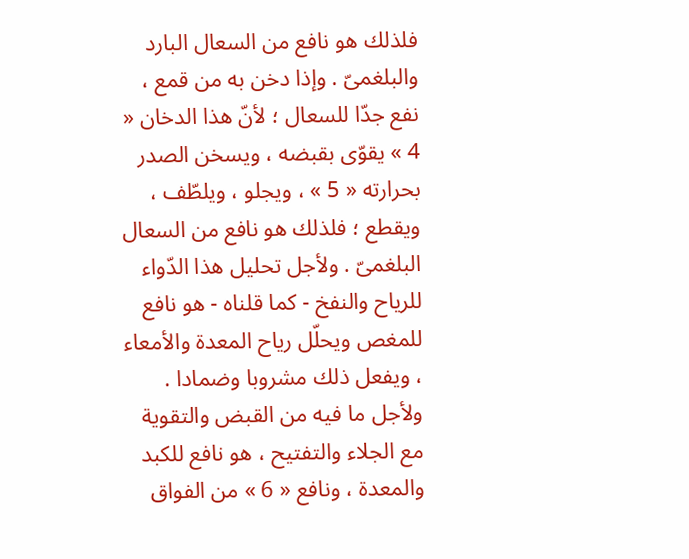فلذلك هو نافع من السعال البارد والبلغمىّ . وإذا دخن به من قمع ، نفع جدّا للسعال ؛ لأنّ هذا الدخان « 4 » يقوّى بقبضه ، ويسخن الصدر بحرارته « 5 » ، ويجلو ، ويلطّف ، ويقطع ؛ فلذلك هو نافع من السعال البلغمىّ . ولأجل تحليل هذا الدّواء للرياح والنفخ - كما قلناه - هو نافع للمغص ويحلّل رياح المعدة والأمعاء ، ويفعل ذلك مشروبا وضمادا . ولأجل ما فيه من القبض والتقوية مع الجلاء والتفتيح ، هو نافع للكبد والمعدة ، ونافع « 6 » من الفواق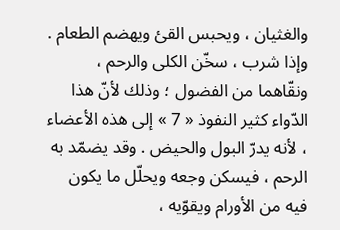والغثيان ، ويحبس القئ ويهضم الطعام . وإذا شرب ، سخّن الكلى والرحم ، ونقّاهما من الفضول ؛ وذلك لأنّ هذا الدّواء كثير النفوذ « 7 » إلى هذه الأعضاء ، لأنه يدرّ البول والحيض . وقد يضمّد به الرحم ، فيسكن وجعه ويحلّل ما يكون فيه من الأورام ويقوّيه ،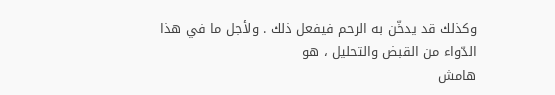وكذلك قد يدخّن به الرحم فيفعل ذلك . ولأجل ما في هذا الدّواء من القبض والتحليل ، هو
هامش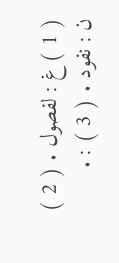( 1 ) غ : لفصول . ( 2 ) ن : نفود . ( 3 ) : .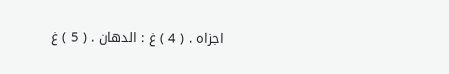اجزاه . ( 4 ) غ : الدهان . ( 5 ) غ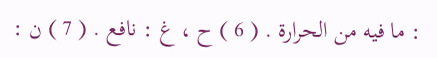: ما فيه من الحرارة . ( 6 ) ح ، غ : نافع . ( 7 ) ن :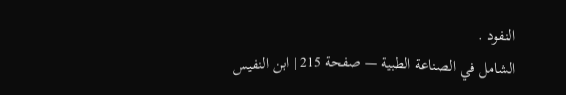النفود .
الشامل في الصناعة الطبية — صفحة 215 | ابن النفيس